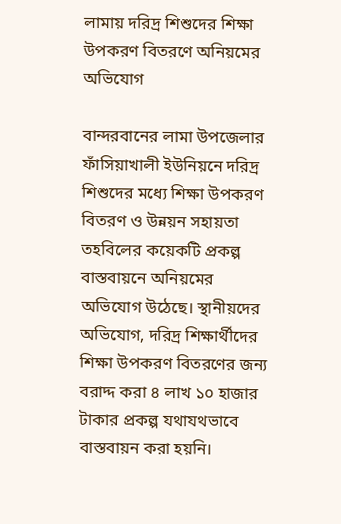লামায় দরিদ্র শিশুদের শিক্ষা উপকরণ বিতরণে অনিয়মের অভিযোগ

বান্দরবানের লামা উপজেলার ফাঁসিয়াখালী ইউনিয়নে দরিদ্র শিশুদের মধ্যে শিক্ষা উপকরণ বিতরণ ও উন্নয়ন সহায়তা তহবিলের কয়েকটি প্রকল্প বাস্তবায়নে অনিয়মের অভিযোগ উঠেছে। স্থানীয়দের অভিযোগ, দরিদ্র শিক্ষার্থীদের শিক্ষা উপকরণ বিতরণের জন্য বরাদ্দ করা ৪ লাখ ১০ হাজার টাকার প্রকল্প যথাযথভাবে বাস্তবায়ন করা হয়নি।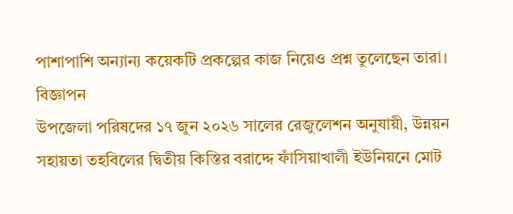পাশাপাশি অন্যান্য কয়েকটি প্রকল্পের কাজ নিয়েও প্রশ্ন তুলেছেন তারা।
বিজ্ঞাপন
উপজেলা পরিষদের ১৭ জুন ২০২৬ সালের রেজুলেশন অনুযায়ী, উন্নয়ন সহায়তা তহবিলের দ্বিতীয় কিস্তির বরাদ্দে ফাঁসিয়াখালী ইউনিয়নে মোট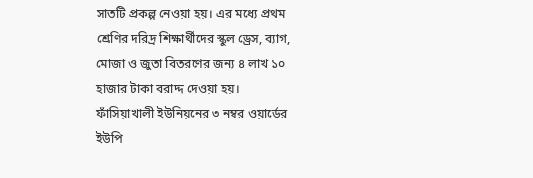সাতটি প্রকল্প নেওয়া হয়। এর মধ্যে প্রথম শ্রেণির দরিদ্র শিক্ষার্থীদের স্কুল ড্রেস, ব্যাগ, মোজা ও জুতা বিতরণের জন্য ৪ লাখ ১০ হাজার টাকা বরাদ্দ দেওয়া হয়।
ফাঁসিয়াখালী ইউনিয়নের ৩ নম্বর ওয়ার্ডের ইউপি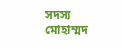সদস্য মোহাম্মদ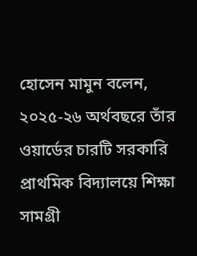হোসেন মামুন বলেন, ২০২৫-২৬ অর্থবছরে তাঁর ওয়ার্ডের চারটি সরকারি প্রাথমিক বিদ্যালয়ে শিক্ষা সামগ্রী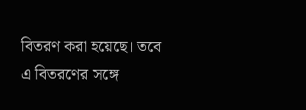বিতরণ করা হয়েছে। তবে এ বিতরণের সঙ্গে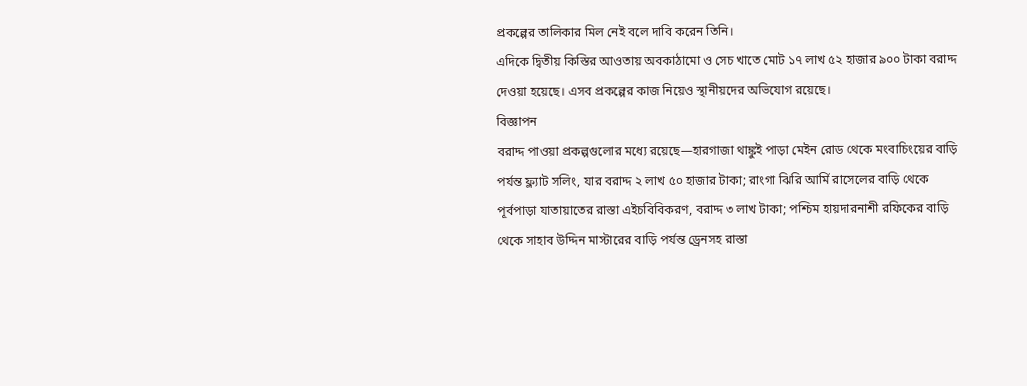প্রকল্পের তালিকার মিল নেই বলে দাবি করেন তিনি।
এদিকে দ্বিতীয় কিস্তির আওতায় অবকাঠামো ও সেচ খাতে মোট ১৭ লাখ ৫২ হাজার ৯০০ টাকা বরাদ্দ দেওয়া হয়েছে। এসব প্রকল্পের কাজ নিয়েও স্থানীয়দের অভিযোগ রয়েছে।
বিজ্ঞাপন
বরাদ্দ পাওয়া প্রকল্পগুলোর মধ্যে রয়েছে—হারগাজা থাঙ্কুই পাড়া মেইন রোড থেকে মংবাচিংয়ের বাড়ি পর্যন্ত ফ্ল্যাট সলিং, যার বরাদ্দ ২ লাখ ৫০ হাজার টাকা; রাংগা ঝিরি আর্মি রাসেলের বাড়ি থেকে পূর্বপাড়া যাতায়াতের রাস্তা এইচবিবিকরণ, বরাদ্দ ৩ লাখ টাকা; পশ্চিম হায়দারনাশী রফিকের বাড়ি থেকে সাহাব উদ্দিন মাস্টারের বাড়ি পর্যন্ত ড্রেনসহ রাস্তা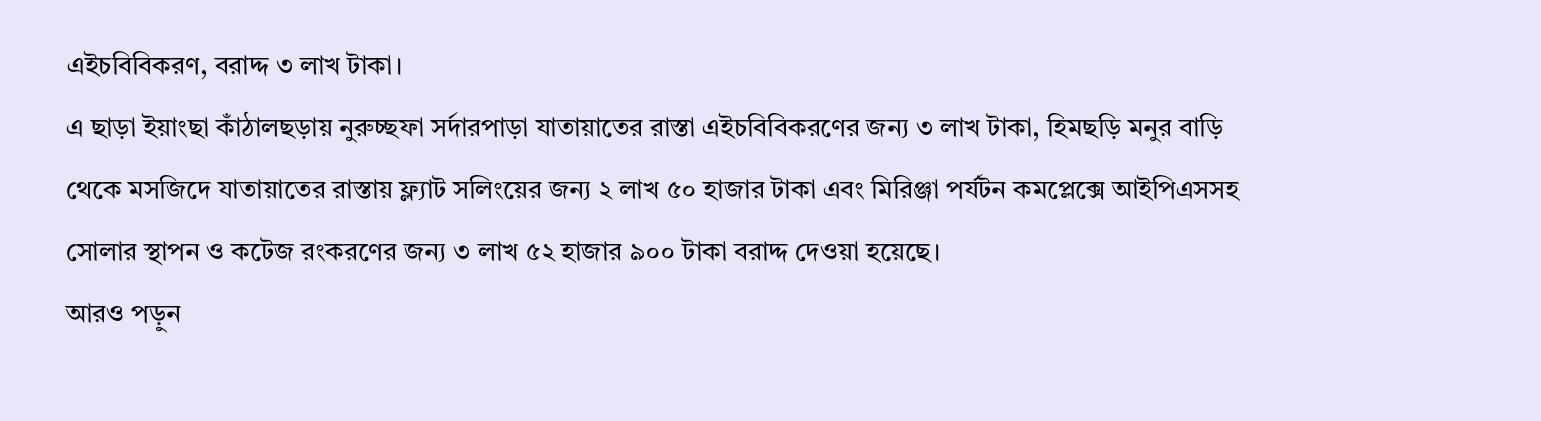এইচবিবিকরণ, বরাদ্দ ৩ লাখ টাকা।
এ ছাড়া ইয়াংছা কাঁঠালছড়ায় নুরুচ্ছফা সর্দারপাড়া যাতায়াতের রাস্তা এইচবিবিকরণের জন্য ৩ লাখ টাকা, হিমছড়ি মনুর বাড়ি থেকে মসজিদে যাতায়াতের রাস্তায় ফ্ল্যাট সলিংয়ের জন্য ২ লাখ ৫০ হাজার টাকা এবং মিরিঞ্জা পর্যটন কমপ্লেক্সে আইপিএসসহ সোলার স্থাপন ও কটেজ রংকরণের জন্য ৩ লাখ ৫২ হাজার ৯০০ টাকা বরাদ্দ দেওয়া হয়েছে।
আরও পড়ুন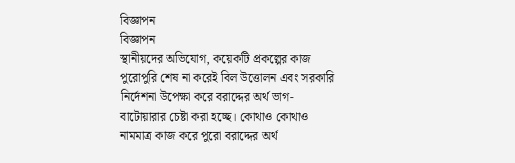বিজ্ঞাপন
বিজ্ঞাপন
স্থানীয়দের অভিযোগ, কয়েকটি প্রকল্পের কাজ পুরোপুরি শেষ না করেই বিল উত্তোলন এবং সরকারি নির্দেশনা উপেক্ষা করে বরাদ্দের অর্থ ভাগ-বাটোয়ারার চেষ্টা করা হচ্ছে। কোথাও কোথাও নামমাত্র কাজ করে পুরো বরাদ্দের অর্থ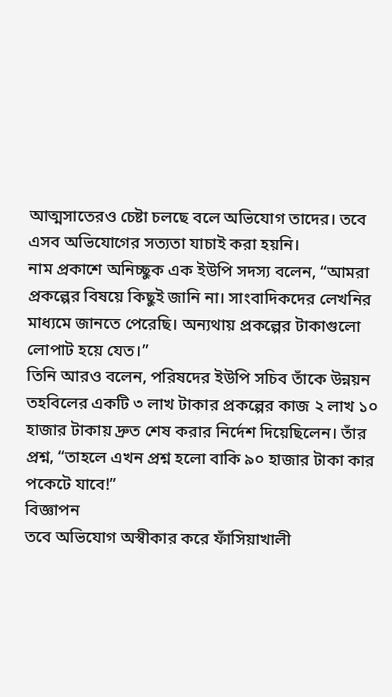আত্মসাতেরও চেষ্টা চলছে বলে অভিযোগ তাদের। তবে এসব অভিযোগের সত্যতা যাচাই করা হয়নি।
নাম প্রকাশে অনিচ্ছুক এক ইউপি সদস্য বলেন, “আমরা প্রকল্পের বিষয়ে কিছুই জানি না। সাংবাদিকদের লেখনির মাধ্যমে জানতে পেরেছি। অন্যথায় প্রকল্পের টাকাগুলো লোপাট হয়ে যেত।”
তিনি আরও বলেন, পরিষদের ইউপি সচিব তাঁকে উন্নয়ন তহবিলের একটি ৩ লাখ টাকার প্রকল্পের কাজ ২ লাখ ১০ হাজার টাকায় দ্রুত শেষ করার নির্দেশ দিয়েছিলেন। তাঁর প্রশ্ন, “তাহলে এখন প্রশ্ন হলো বাকি ৯০ হাজার টাকা কার পকেটে যাবে!”
বিজ্ঞাপন
তবে অভিযোগ অস্বীকার করে ফাঁসিয়াখালী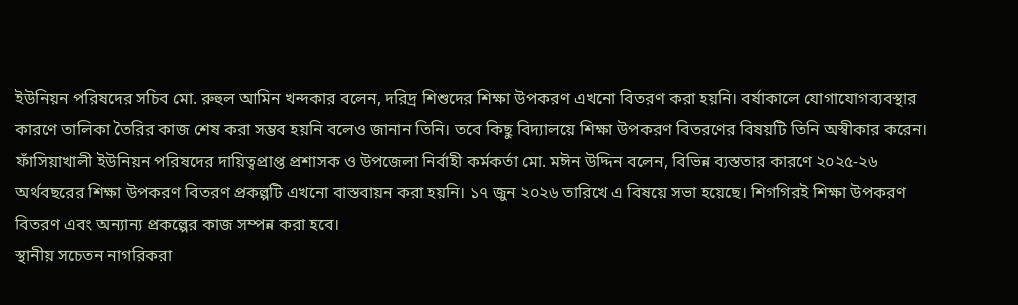ইউনিয়ন পরিষদের সচিব মো. রুহুল আমিন খন্দকার বলেন, দরিদ্র শিশুদের শিক্ষা উপকরণ এখনো বিতরণ করা হয়নি। বর্ষাকালে যোগাযোগব্যবস্থার কারণে তালিকা তৈরির কাজ শেষ করা সম্ভব হয়নি বলেও জানান তিনি। তবে কিছু বিদ্যালয়ে শিক্ষা উপকরণ বিতরণের বিষয়টি তিনি অস্বীকার করেন।
ফাঁসিয়াখালী ইউনিয়ন পরিষদের দায়িত্বপ্রাপ্ত প্রশাসক ও উপজেলা নির্বাহী কর্মকর্তা মো. মঈন উদ্দিন বলেন, বিভিন্ন ব্যস্ততার কারণে ২০২৫-২৬ অর্থবছরের শিক্ষা উপকরণ বিতরণ প্রকল্পটি এখনো বাস্তবায়ন করা হয়নি। ১৭ জুন ২০২৬ তারিখে এ বিষয়ে সভা হয়েছে। শিগগিরই শিক্ষা উপকরণ বিতরণ এবং অন্যান্য প্রকল্পের কাজ সম্পন্ন করা হবে।
স্থানীয় সচেতন নাগরিকরা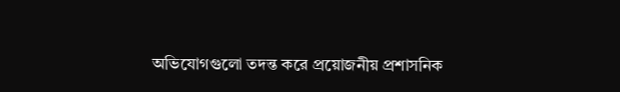অভিযোগগুলো তদন্ত করে প্রয়োজনীয় প্রশাসনিক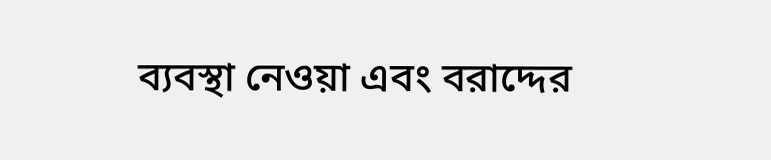ব্যবস্থা নেওয়া এবং বরাদ্দের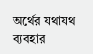অর্থের যথাযথ ব্যবহার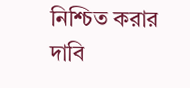নিশ্চিত করার দাবি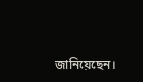জানিয়েছেন।